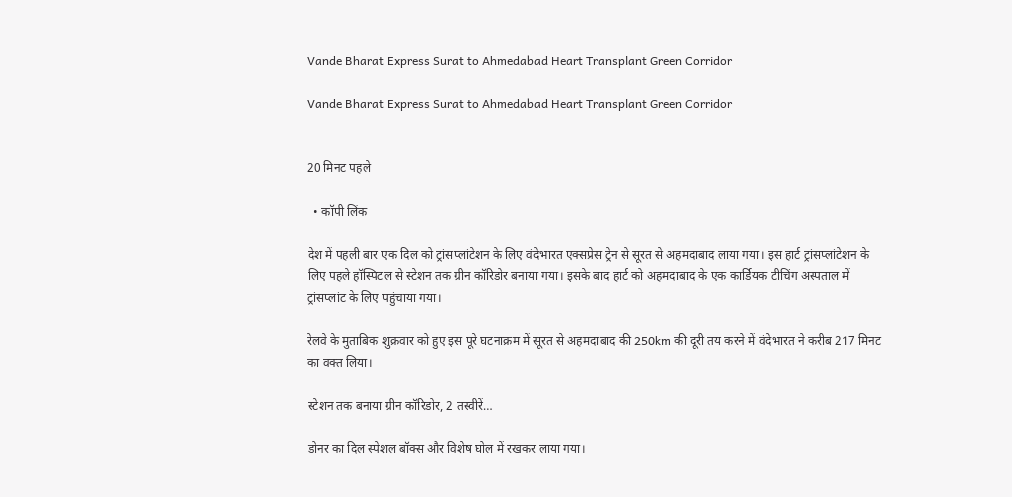Vande Bharat Express Surat to Ahmedabad Heart Transplant Green Corridor

Vande Bharat Express Surat to Ahmedabad Heart Transplant Green Corridor


20 मिनट पहले

  • कॉपी लिंक

देश में पहली बार एक दिल को ट्रांसप्लांटेशन के लिए वंदेभारत एक्सप्रेस ट्रेन से सूरत से अहमदाबाद लाया गया। इस हार्ट ट्रांसप्लांटेशन के लिए पहले हॉस्पिटल से स्टेशन तक ग्रीन कॉरिडोर बनाया गया। इसके बाद हार्ट को अहमदाबाद के एक कार्डियक टीचिंग अस्पताल में ट्रांसप्लांट के लिए पहुंचाया गया।

रेलवे के मुताबिक शुक्रवार को हुए इस पूरे घटनाक्रम में सूरत से अहमदाबाद की 250km की दूरी तय करने में वंदेभारत ने करीब 217 मिनट का वक्त लिया।

स्टेशन तक बनाया ग्रीन कॉरिडोर, 2 तस्वीरें…

डोनर का दिल स्पेशल बॉक्स और विशेष घोल में रखकर लाया गया।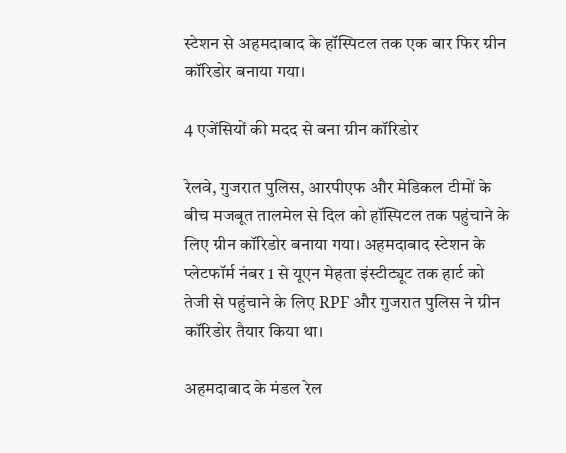स्टेशन से अहमदाबाद के हॉस्पिटल तक एक बार फिर ग्रीन कॉरिडोर बनाया गया।

4 एजेंसियों की मदद से बना ग्रीन कॉरिडोर

रेलवे, गुजरात पुलिस, आरपीएफ और मेडिकल टीमों के बीच मजबूत तालमेल से दिल को हॉस्पिटल तक पहुंचाने के लिए ग्रीन कॉरिडोर बनाया गया। अहमदाबाद स्टेशन के प्लेटफॉर्म नंबर 1 से यूएन मेहता इंस्टीट्यूट तक हार्ट को तेजी से पहुंचाने के लिए RPF और गुजरात पुलिस ने ग्रीन कॉरिडोर तैयार किया था।

अहमदाबाद के मंडल रेल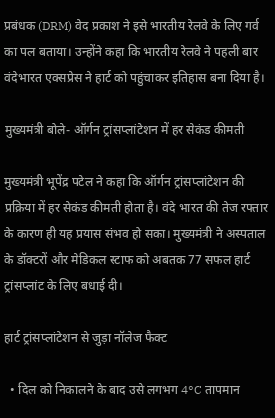प्रबंधक (DRM) वेद प्रकाश ने इसे भारतीय रेलवे के लिए गर्व का पल बताया। उन्होंने कहा कि भारतीय रेलवे ने पहली बार वंदेभारत एक्सप्रेस ने हार्ट को पहुंचाकर इतिहास बना दिया है।

मुख्यमंत्री बोले- ऑर्गन ट्रांसप्लांटेशन में हर सेकंड कीमती

मुख्यमंत्री भूपेंद्र पटेल ने कहा कि ऑर्गन ट्रांसप्लांटेशन की प्रक्रिया में हर सेकंड कीमती होता है। वंदे भारत की तेज रफ्तार के कारण ही यह प्रयास संभव हो सका। मुख्यमंत्री ने अस्पताल के डॉक्टरों और मेडिकल स्टाफ को अबतक 77 सफल हार्ट ट्रांसप्लांट के लिए बधाई दी।

हार्ट ट्रांसप्लांटेशन से जुड़ा नॉलेज फैक्ट

  • दिल को निकालने के बाद उसे लगभग 4°C तापमान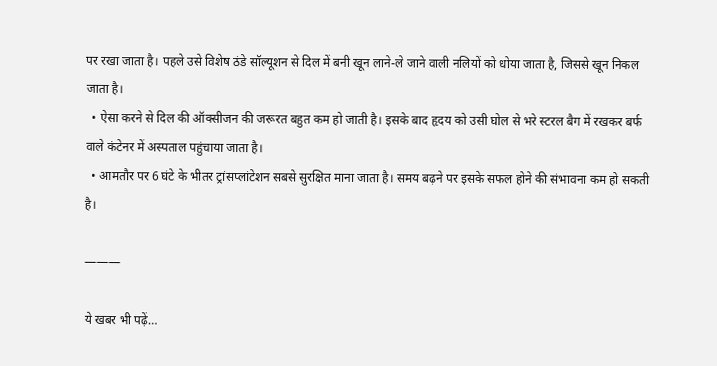पर रखा जाता है। पहले उसे विशेष ठंडे सॉल्यूशन से दिल में बनी खून लाने-ले जाने वाली नलियों को धोया जाता है, जिससे खून निकल जाता है।
  • ऐसा करने से दिल की ऑक्सीजन की जरूरत बहुत कम हो जाती है। इसके बाद हृदय को उसी घोल से भरे स्टरल बैग में रखकर बर्फ वाले कंटेनर में अस्पताल पहुंचाया जाता है।
  • आमतौर पर 6 घंटे के भीतर ट्रांसप्लांटेशन सबसे सुरक्षित माना जाता है। समय बढ़ने पर इसके सफल होने की संभावना कम हो सकती है।

———

ये खबर भी पढ़ें…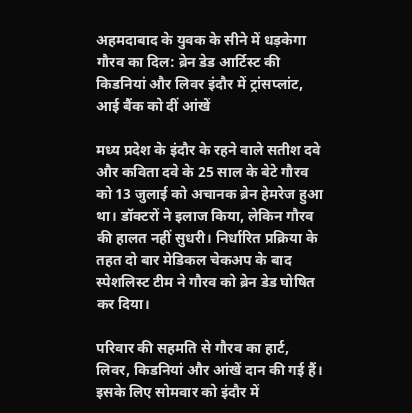अहमदाबाद के युवक के सीने में धड़केगा गौरव का दिल: ब्रेन डेड आर्टिस्ट की किडनियां और लिवर इंदौर में ट्रांसप्लांट, आई बैंक को दीं आंखें

मध्य प्रदेश के इंदौर के रहने वाले सतीश दवे और कविता दवे के 25 साल के बेटे गौरव को 13 जुलाई को अचानक ब्रेन हेमरेज हुआ था। डॉक्टरों ने इलाज किया, लेकिन गौरव की हालत नहीं सुधरी। निर्धारित प्रक्रिया के तहत दो बार मेडिकल चेकअप के बाद स्पेशलिस्ट टीम ने गौरव को ब्रेन डेड घोषित कर दिया।

परिवार की सहमति से गौरव का हार्ट, लिवर, किडनियां और आंखें दान की गई हैं। इसके लिए सोमवार को इंदौर में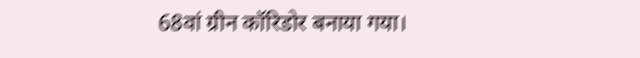68वां ग्रीन कॉरिडोर बनाया गया।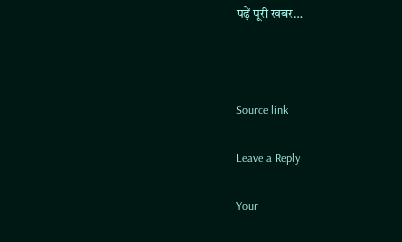पढ़ें पूरी खबर…



Source link

Leave a Reply

Your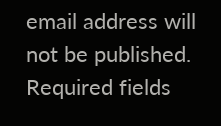email address will not be published. Required fields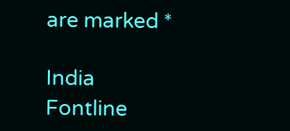are marked *

India Fontline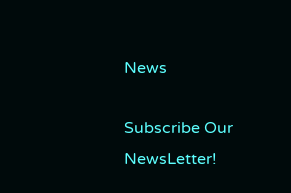News

Subscribe Our NewsLetter!